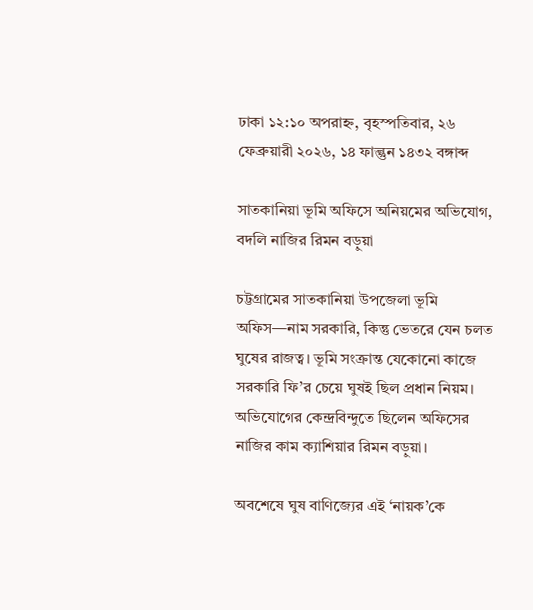ঢাকা ১২:১০ অপরাহ্ন, বৃহস্পতিবার, ২৬ ফেব্রুয়ারী ২০২৬, ১৪ ফাল্গুন ১৪৩২ বঙ্গাব্দ

সাতকানিয়া ভূমি অফিসে অনিয়মের অভিযোগ, বদলি নাজির রিমন বড়ুয়া

চট্টগ্রামের সাতকানিয়া উপজেলা ভূমি অফিস—নাম সরকারি, কিন্তু ভেতরে যেন চলত ঘুষের রাজত্ব। ভূমি সংক্রান্ত যেকোনো কাজে সরকারি ফি’র চেয়ে ঘুষই ছিল প্রধান নিয়ম। অভিযোগের কেন্দ্রবিন্দুতে ছিলেন অফিসের নাজির কাম ক্যাশিয়ার রিমন বড়ুয়া।

অবশেষে ঘুষ বাণিজ্যের এই ‘নায়ক’কে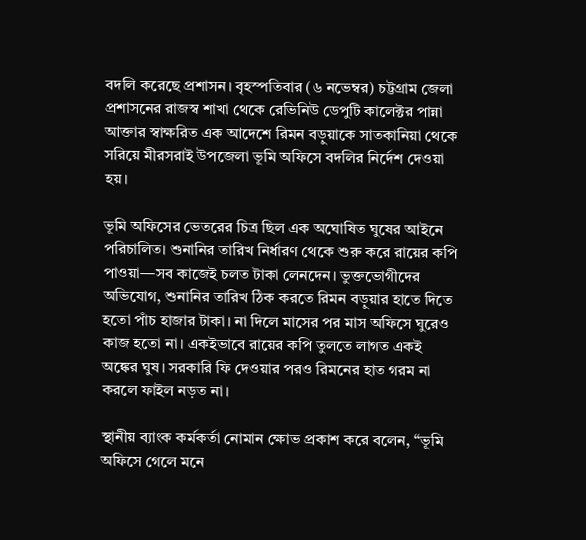বদলি করেছে প্রশাসন। বৃহস্পতিবার (৬ নভেম্বর) চট্টগ্রাম জেলা প্রশাসনের রাজস্ব শাখা থেকে রেভিনিউ ডেপুটি কালেক্টর পান্না আক্তার স্বাক্ষরিত এক আদেশে রিমন বড়ুয়াকে সাতকানিয়া থেকে সরিয়ে মীরসরাই উপজেলা ভূমি অফিসে বদলির নির্দেশ দেওয়া হয়।

ভূমি অফিসের ভেতরের চিত্র ছিল এক অঘোষিত ঘুষের আইনে পরিচালিত। শুনানির তারিখ নির্ধারণ থেকে শুরু করে রায়ের কপি পাওয়া—সব কাজেই চলত টাকা লেনদেন। ভুক্তভোগীদের অভিযোগ, শুনানির তারিখ ঠিক করতে রিমন বড়ুয়ার হাতে দিতে হতো পাঁচ হাজার টাকা। না দিলে মাসের পর মাস অফিসে ঘুরেও কাজ হতো না। একইভাবে রায়ের কপি তুলতে লাগত একই অঙ্কের ঘুষ। সরকারি ফি দেওয়ার পরও রিমনের হাত গরম না করলে ফাইল নড়ত না।

স্থানীয় ব্যাংক কর্মকর্তা নোমান ক্ষোভ প্রকাশ করে বলেন, “ভূমি অফিসে গেলে মনে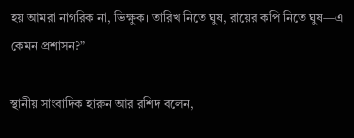হয় আমরা নাগরিক না, ভিক্ষুক। তারিখ নিতে ঘুষ, রায়ের কপি নিতে ঘুষ—এ কেমন প্রশাসন?”

স্থানীয় সাংবাদিক হারুন আর রশিদ বলেন,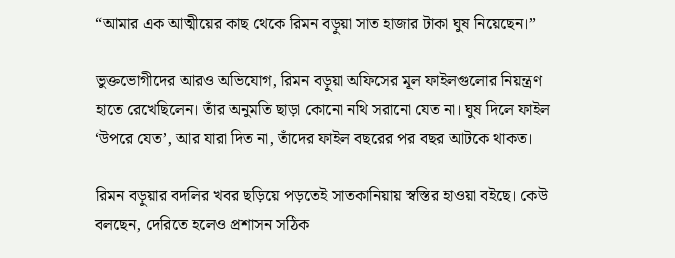“আমার এক আত্মীয়ের কাছ থেকে রিমন বড়ুয়া সাত হাজার টাকা ঘুষ নিয়েছেন।”

ভুক্তভোগীদের আরও অভিযোগ, রিমন বড়ুয়া অফিসের মূল ফাইলগুলোর নিয়ন্ত্রণ হাতে রেখেছিলেন। তাঁর অনুমতি ছাড়া কোনো নথি সরানো যেত না। ঘুষ দিলে ফাইল ‘উপরে যেত’, আর যারা দিত না, তাঁদের ফাইল বছরের পর বছর আটকে থাকত।

রিমন বড়ুয়ার বদলির খবর ছড়িয়ে পড়তেই সাতকানিয়ায় স্বস্তির হাওয়া বইছে। কেউ বলছেন, দেরিতে হলেও প্রশাসন সঠিক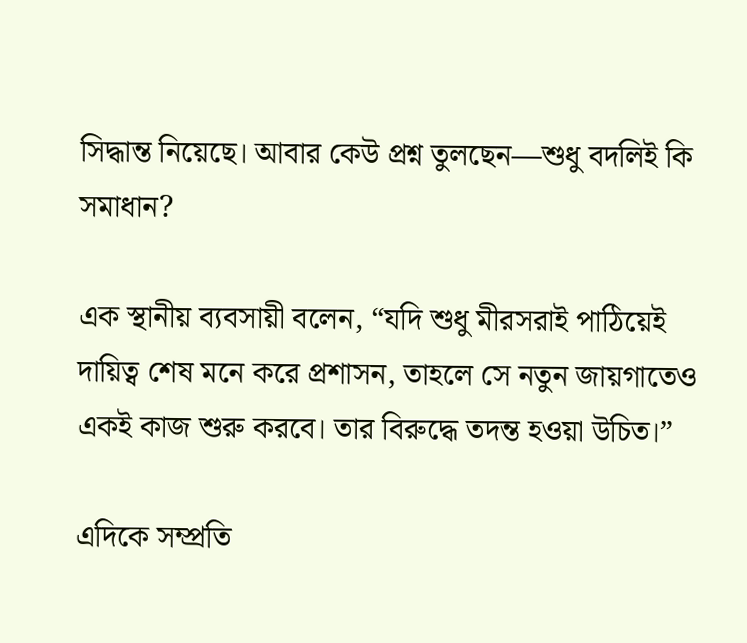সিদ্ধান্ত নিয়েছে। আবার কেউ প্রশ্ন তুলছেন—শুধু বদলিই কি সমাধান?

এক স্থানীয় ব্যবসায়ী বলেন, “যদি শুধু মীরসরাই পাঠিয়েই দায়িত্ব শেষ মনে করে প্রশাসন, তাহলে সে নতুন জায়গাতেও একই কাজ শুরু করবে। তার বিরুদ্ধে তদন্ত হওয়া উচিত।”

এদিকে সম্প্রতি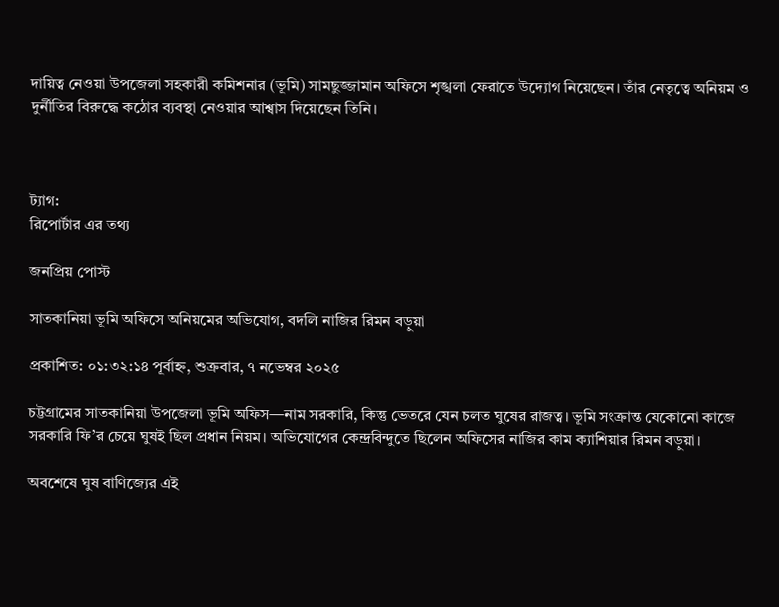দায়িত্ব নেওয়া উপজেলা সহকারী কমিশনার (ভূমি) সামছুজ্জামান অফিসে শৃঙ্খলা ফেরাতে উদ্যোগ নিয়েছেন। তাঁর নেতৃত্বে অনিয়ম ও দুর্নীতির বিরুদ্ধে কঠোর ব্যবস্থা নেওয়ার আশ্বাস দিয়েছেন তিনি।



ট্যাগ:
রিপোর্টার এর তথ্য

জনপ্রিয় পোস্ট

সাতকানিয়া ভূমি অফিসে অনিয়মের অভিযোগ, বদলি নাজির রিমন বড়ুয়া

প্রকাশিত: ০১:৩২:১৪ পূর্বাহ্ন, শুক্রবার, ৭ নভেম্বর ২০২৫

চট্টগ্রামের সাতকানিয়া উপজেলা ভূমি অফিস—নাম সরকারি, কিন্তু ভেতরে যেন চলত ঘুষের রাজত্ব। ভূমি সংক্রান্ত যেকোনো কাজে সরকারি ফি’র চেয়ে ঘুষই ছিল প্রধান নিয়ম। অভিযোগের কেন্দ্রবিন্দুতে ছিলেন অফিসের নাজির কাম ক্যাশিয়ার রিমন বড়ুয়া।

অবশেষে ঘুষ বাণিজ্যের এই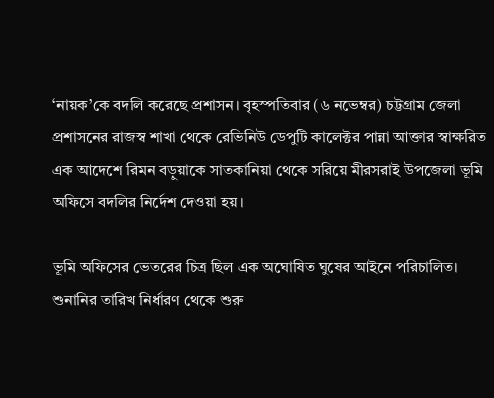‘নায়ক’কে বদলি করেছে প্রশাসন। বৃহস্পতিবার (৬ নভেম্বর) চট্টগ্রাম জেলা প্রশাসনের রাজস্ব শাখা থেকে রেভিনিউ ডেপুটি কালেক্টর পান্না আক্তার স্বাক্ষরিত এক আদেশে রিমন বড়ুয়াকে সাতকানিয়া থেকে সরিয়ে মীরসরাই উপজেলা ভূমি অফিসে বদলির নির্দেশ দেওয়া হয়।

ভূমি অফিসের ভেতরের চিত্র ছিল এক অঘোষিত ঘুষের আইনে পরিচালিত। শুনানির তারিখ নির্ধারণ থেকে শুরু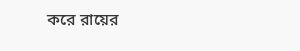করে রায়ের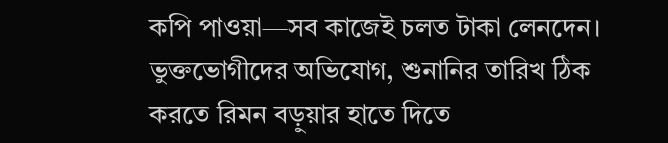কপি পাওয়া—সব কাজেই চলত টাকা লেনদেন। ভুক্তভোগীদের অভিযোগ, শুনানির তারিখ ঠিক করতে রিমন বড়ুয়ার হাতে দিতে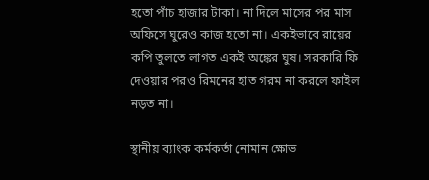হতো পাঁচ হাজার টাকা। না দিলে মাসের পর মাস অফিসে ঘুরেও কাজ হতো না। একইভাবে রায়ের কপি তুলতে লাগত একই অঙ্কের ঘুষ। সরকারি ফি দেওয়ার পরও রিমনের হাত গরম না করলে ফাইল নড়ত না।

স্থানীয় ব্যাংক কর্মকর্তা নোমান ক্ষোভ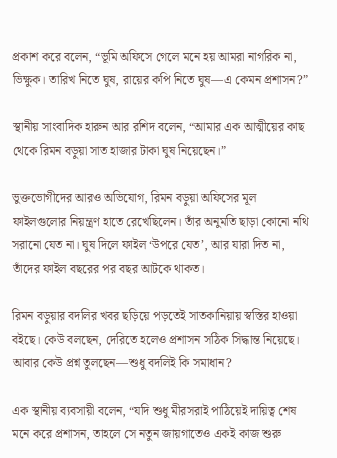প্রকাশ করে বলেন, “ভূমি অফিসে গেলে মনে হয় আমরা নাগরিক না, ভিক্ষুক। তারিখ নিতে ঘুষ, রায়ের কপি নিতে ঘুষ—এ কেমন প্রশাসন?”

স্থানীয় সাংবাদিক হারুন আর রশিদ বলেন, “আমার এক আত্মীয়ের কাছ থেকে রিমন বড়ুয়া সাত হাজার টাকা ঘুষ নিয়েছেন।”

ভুক্তভোগীদের আরও অভিযোগ, রিমন বড়ুয়া অফিসের মূল ফাইলগুলোর নিয়ন্ত্রণ হাতে রেখেছিলেন। তাঁর অনুমতি ছাড়া কোনো নথি সরানো যেত না। ঘুষ দিলে ফাইল ‘উপরে যেত’, আর যারা দিত না, তাঁদের ফাইল বছরের পর বছর আটকে থাকত।

রিমন বড়ুয়ার বদলির খবর ছড়িয়ে পড়তেই সাতকানিয়ায় স্বস্তির হাওয়া বইছে। কেউ বলছেন, দেরিতে হলেও প্রশাসন সঠিক সিদ্ধান্ত নিয়েছে। আবার কেউ প্রশ্ন তুলছেন—শুধু বদলিই কি সমাধান?

এক স্থানীয় ব্যবসায়ী বলেন, “যদি শুধু মীরসরাই পাঠিয়েই দায়িত্ব শেষ মনে করে প্রশাসন, তাহলে সে নতুন জায়গাতেও একই কাজ শুরু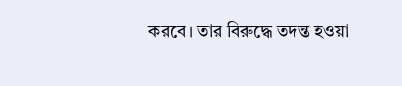করবে। তার বিরুদ্ধে তদন্ত হওয়া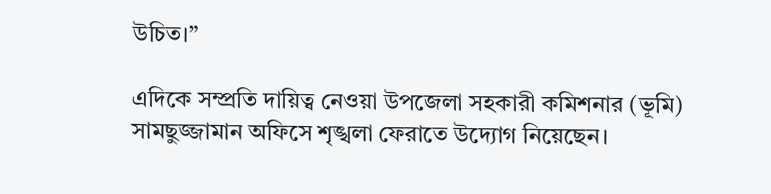উচিত।”

এদিকে সম্প্রতি দায়িত্ব নেওয়া উপজেলা সহকারী কমিশনার (ভূমি) সামছুজ্জামান অফিসে শৃঙ্খলা ফেরাতে উদ্যোগ নিয়েছেন।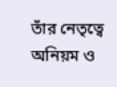তাঁর নেতৃত্বে অনিয়ম ও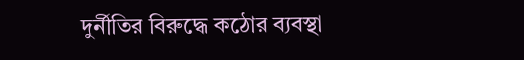দুর্নীতির বিরুদ্ধে কঠোর ব্যবস্থা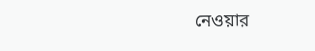নেওয়ার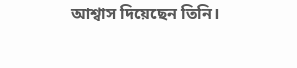আশ্বাস দিয়েছেন তিনি।